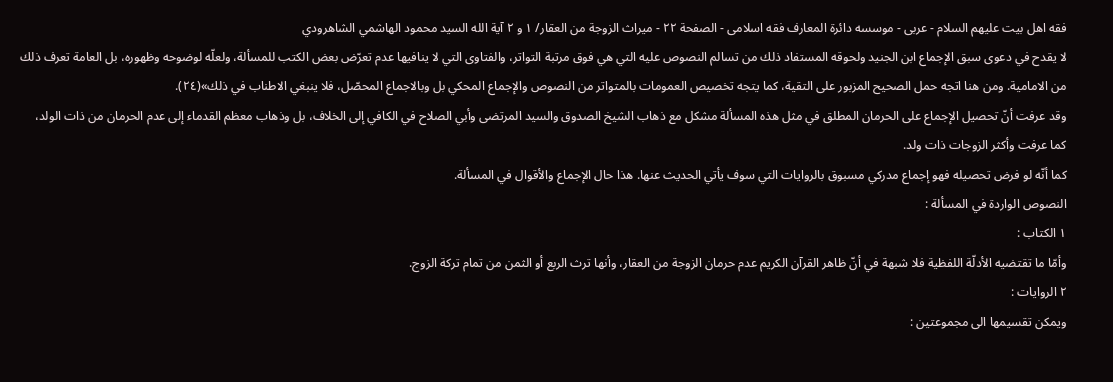فقه اهل بیت علیهم السلام - عربی - موسسه دائرة المعارف فقه اسلامی - الصفحة ٢٢ - ميراث الزوجة من العقار/ ١ و ٢ آية الله السيد محمود الهاشمي الشاهرودي
لا يقدح في دعوى سبق الإجماع ابن الجنيد ولحوقه المستفاد ذلك من تسالم النصوص عليه التي هي فوق مرتبة التواتر، والفتاوى التي لا ينافيها عدم تعرّض بعض الكتب للمسألة، ولعلّه لوضوحه وظهوره، بل العامة تعرف ذلك من الامامية. ومن هنا اتجه حمل الصحيح المزبور على التقية، كما يتجه تخصيص العمومات بالمتواتر من النصوص والإجماع المحكي بل وبالاجماع المحصّل، فلا ينبغي الاطناب في ذلك»(٢٤).
وقد عرفت أنّ تحصيل الإجماع على الحرمان المطلق في مثل هذه المسألة مشكل مع ذهاب الشيخ الصدوق والسيد المرتضى وأبي الصلاح في الكافي إلى الخلاف، بل وذهاب معظم القدماء إلى عدم الحرمان من ذات الولد، كما عرفت وأكثر الزوجات ذات ولد.
كما أنّه لو فرض تحصيله فهو إجماع مدركي مسبوق بالروايات التي سوف يأتي الحديث عنها. هذا حال الإجماع والأقوال في المسألة.
النصوص الواردة في المسألة :
١ الكتاب :
وأمّا ما تقتضيه الأدلّة اللفظية فلا شبهة في أنّ ظاهر القرآن الكريم عدم حرمان الزوجة من العقار، وأنها ترث الربع أو الثمن من تمام تركة الزوج.
٢ الروايات :
ويمكن تقسيمها الى مجموعتين :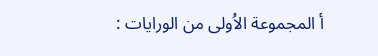أ المجموعة الاُولى من الورايات :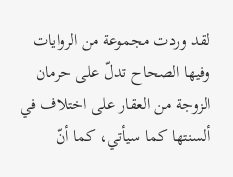لقد وردت مجموعة من الروايات وفيها الصحاح تدلّ على حرمان الزوجة من العقار على اختلاف في ألسنتها كما سيأتي، كما أنّ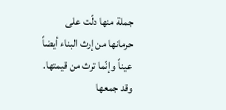جملة منها دلّت على حرمانها من إرث البناء أيضاً عيناً وإنّما ترث من قيمتها. وقد جمعها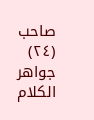صاحب
(٢٤) جواهر الكلام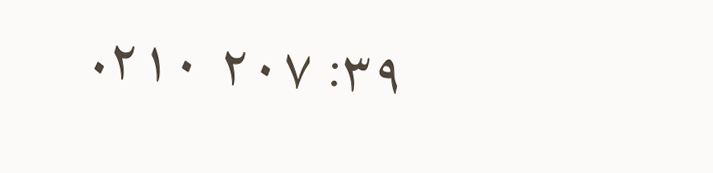٣٩: ٢٠٧ ٢١٠.